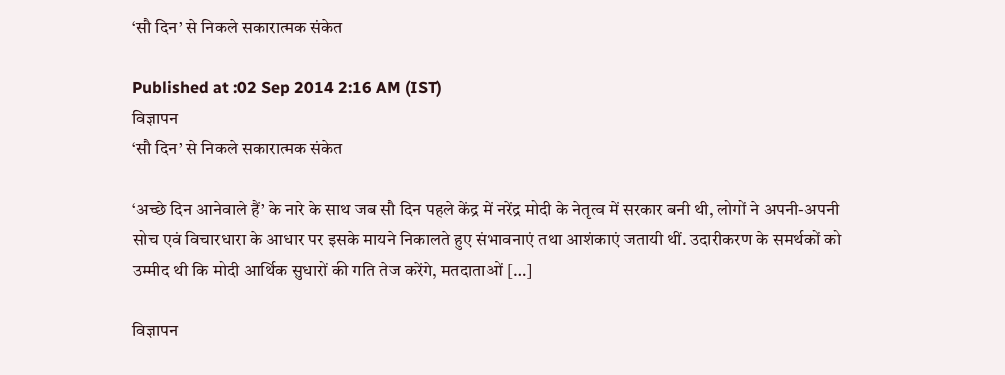‘सौ दिन’ से निकले सकारात्मक संकेत

Published at :02 Sep 2014 2:16 AM (IST)
विज्ञापन
‘सौ दिन’ से निकले सकारात्मक संकेत

‘अच्छे दिन आनेवाले हैं’ के नारे के साथ जब सौ दिन पहले केंद्र में नरेंद्र मोदी के नेतृत्व में सरकार बनी थी, लोगों ने अपनी-अपनी सोच एवं विचारधारा के आधार पर इसके मायने निकालते हुए संभावनाएं तथा आशंकाएं जतायी थीं. उदारीकरण के समर्थकों को उम्मीद थी कि मोदी आर्थिक सुधारों की गति तेज करेंगे, मतदाताओं […]

विज्ञापन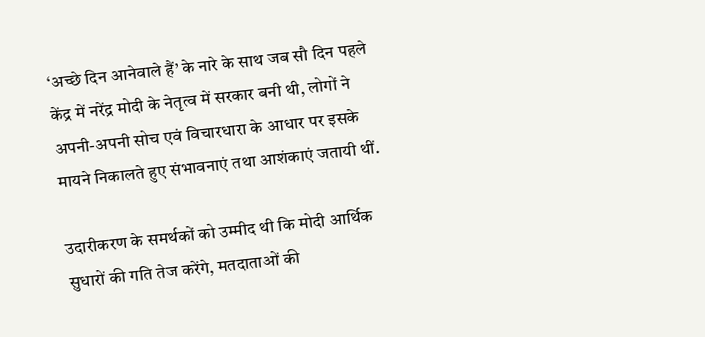‘अच्छे दिन आनेवाले हैं’ के नारे के साथ जब सौ दिन पहले केंद्र में नरेंद्र मोदी के नेतृत्व में सरकार बनी थी, लोगों ने अपनी-अपनी सोच एवं विचारधारा के आधार पर इसके मायने निकालते हुए संभावनाएं तथा आशंकाएं जतायी थीं.

उदारीकरण के समर्थकों को उम्मीद थी कि मोदी आर्थिक सुधारों की गति तेज करेंगे, मतदाताओं की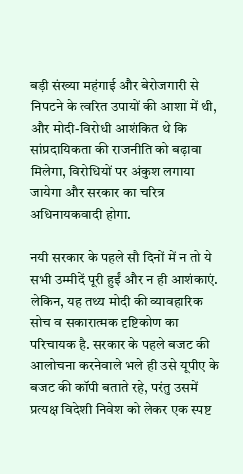बड़ी संख्या महंगाई और बेरोजगारी से निपटने के त्वरित उपायों की आशा में थी, और मोदी-विरोधी आशंकित थे कि सांप्रदायिकता की राजनीति को बढ़ावा मिलेगा, विरोधियों पर अंकुश लगाया जायेगा और सरकार का चरित्र अधिनायकवादी होगा.

नयी सरकार के पहले सौ दिनों में न तो ये सभी उम्मीदें पूरी हुईं और न ही आशंकाएं. लेकिन, यह तथ्य मोदी की व्यावहारिक सोच व सकारात्मक दृष्टिकोण का परिचायक है. सरकार के पहले बजट की आलोचना करनेवाले भले ही उसे यूपीए के बजट की कॉपी बताते रहे, परंतु उसमें प्रत्यक्ष विदेशी निवेश को लेकर एक स्पष्ट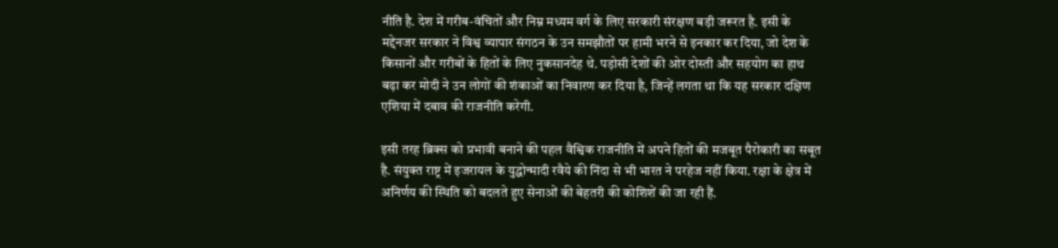नीति है. देश में गरीब-वंचितों और निम्न मध्यम वर्ग के लिए सरकारी संरक्षण बड़ी जरूरत है. इसी के मद्देनजर सरकार ने विश्व व्यापार संगठन के उन समझौतों पर हामी भरने से इनकार कर दिया, जो देश के किसानों और गरीबों के हितों के लिए नुकसानदेह थे. पड़ोसी देशों की ओर दोस्ती और सहयोग का हाथ बढ़ा कर मोदी ने उन लोगों की शंकाओं का निवारण कर दिया है, जिन्हें लगता था कि यह सरकार दक्षिण एशिया में दबाव की राजनीति करेगी.

इसी तरह ब्रिक्स को प्रभावी बनाने की पहल वैश्विक राजनीति में अपने हितों की मजबूत पैरोकारी का सबूत है. संयुक्त राष्ट्र में इजरायल के युद्धोन्मादी रवैये की निंदा से भी भारत ने परहेज नहीं किया. रक्षा के क्षेत्र में अनिर्णय की स्थिति को बदलते हुए सेनाओं की बेहतरी की कोशिशें की जा रही हैं.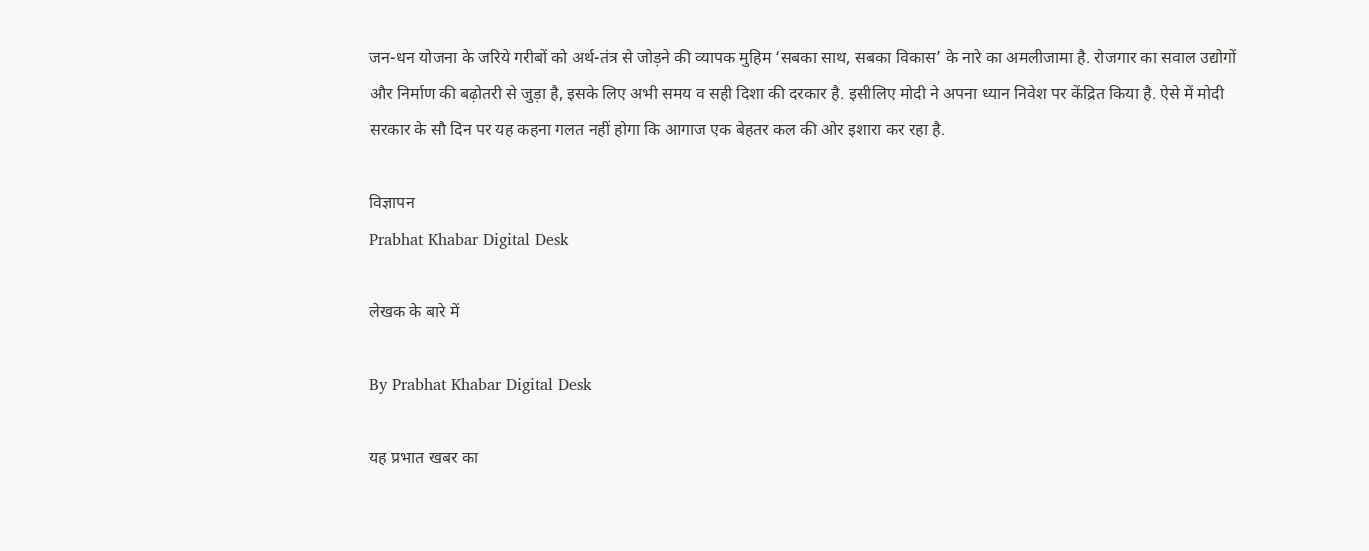जन-धन योजना के जरिये गरीबों को अर्थ-तंत्र से जोड़ने की व्यापक मुहिम ‘सबका साथ, सबका विकास’ के नारे का अमलीजामा है. रोजगार का सवाल उद्योगों और निर्माण की बढ़ोतरी से जुड़ा है, इसके लिए अभी समय व सही दिशा की दरकार है. इसीलिए मोदी ने अपना ध्यान निवेश पर केंद्रित किया है. ऐसे में मोदी सरकार के सौ दिन पर यह कहना गलत नहीं होगा कि आगाज एक बेहतर कल की ओर इशारा कर रहा है.

विज्ञापन
Prabhat Khabar Digital Desk

लेखक के बारे में

By Prabhat Khabar Digital Desk

यह प्रभात खबर का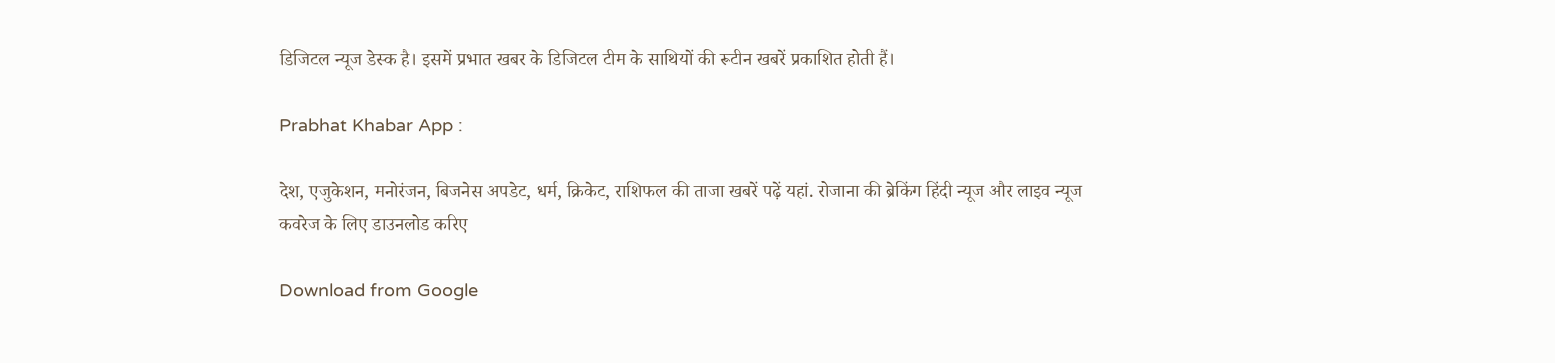डिजिटल न्यूज डेस्क है। इसमें प्रभात खबर के डिजिटल टीम के साथियों की रूटीन खबरें प्रकाशित होती हैं।

Prabhat Khabar App :

देश, एजुकेशन, मनोरंजन, बिजनेस अपडेट, धर्म, क्रिकेट, राशिफल की ताजा खबरें पढ़ें यहां. रोजाना की ब्रेकिंग हिंदी न्यूज और लाइव न्यूज कवरेज के लिए डाउनलोड करिए

Download from Google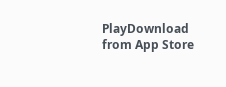PlayDownload from App Store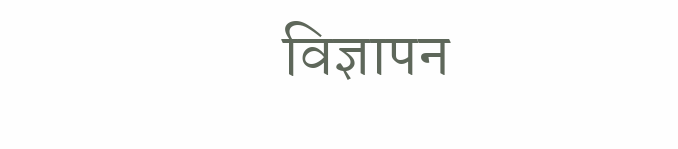विज्ञापन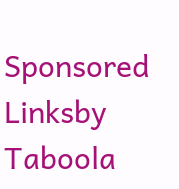Sponsored Linksby Taboola